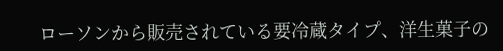ローソンから販売されている要冷蔵タイプ、洋生菓子の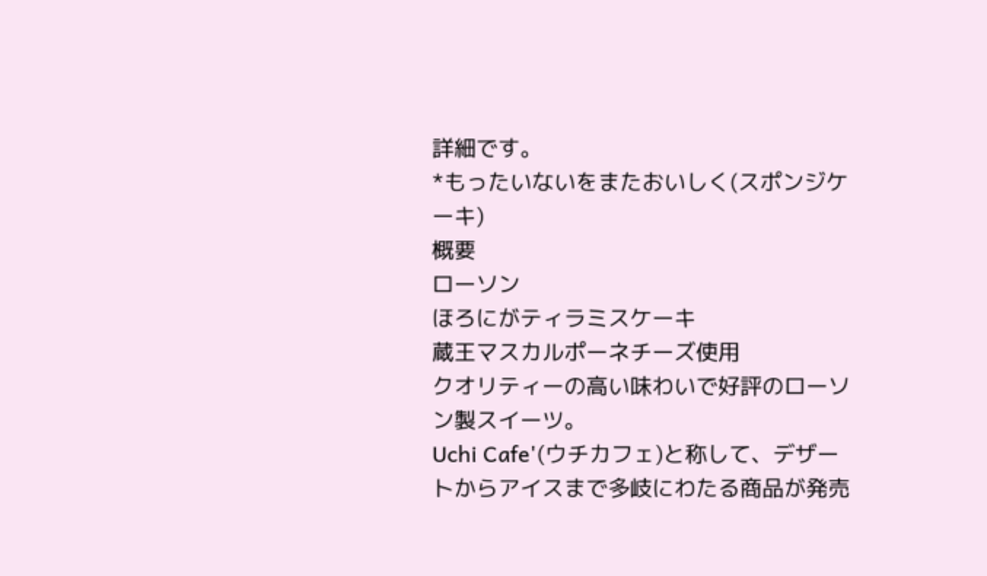詳細です。
*もったいないをまたおいしく(スポンジケーキ)
概要
ローソン
ほろにがティラミスケーキ
蔵王マスカルポーネチーズ使用
クオリティーの高い味わいで好評のローソン製スイーツ。
Uchi Cafe'(ウチカフェ)と称して、デザートからアイスまで多岐にわたる商品が発売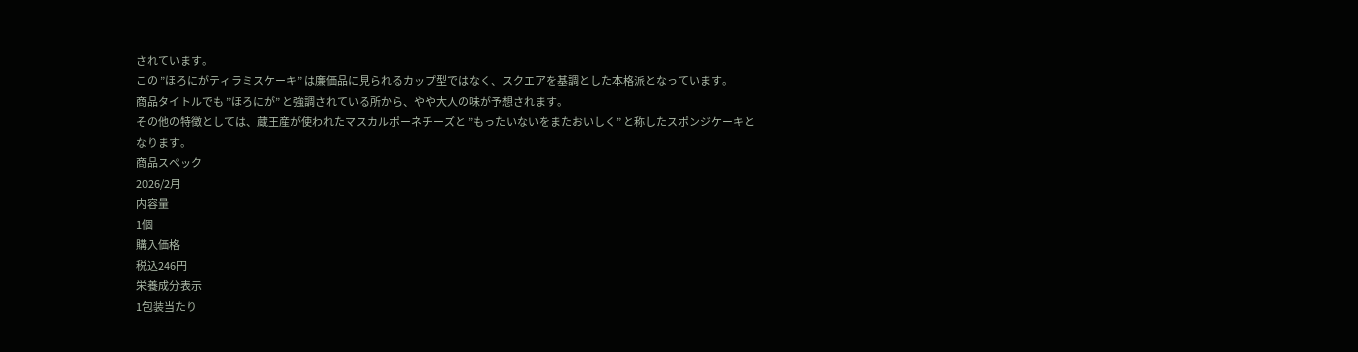されています。
この ”ほろにがティラミスケーキ” は廉価品に見られるカップ型ではなく、スクエアを基調とした本格派となっています。
商品タイトルでも ”ほろにが” と強調されている所から、やや大人の味が予想されます。
その他の特徴としては、蔵王産が使われたマスカルポーネチーズと ”もったいないをまたおいしく” と称したスポンジケーキとなります。
商品スペック
2026/2月
内容量
1個
購入価格
税込246円
栄養成分表示
1包装当たり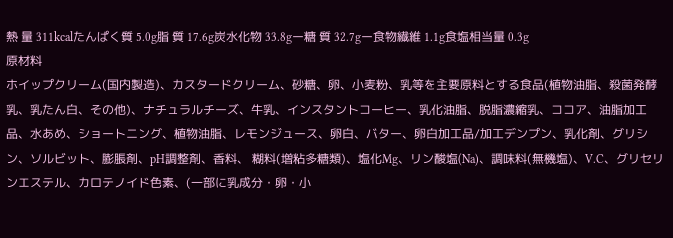熱 量 311kcalたんぱく質 5.0g脂 質 17.6g炭水化物 33.8gー糖 質 32.7gー食物繊維 1.1g食塩相当量 0.3g
原材料
ホイップクリーム(国内製造)、カスタードクリーム、砂糖、卵、小麦粉、乳等を主要原料とする食品(植物油脂、殺菌発酵乳、乳たん白、その他)、ナチュラルチーズ、牛乳、インスタントコーヒー、乳化油脂、脱脂濃縮乳、ココア、油脂加工品、水あめ、ショートニング、植物油脂、レモンジュース、卵白、バター、卵白加工品/加工デンプン、乳化剤、グリシン、ソルビット、膨脹剤、pH調整剤、香料、 糊料(増粘多糖類)、塩化Mg、リン酸塩(Na)、調味料(無機塩)、V.C、グリセリンエステル、カロテノイド色素、(一部に乳成分・卵・小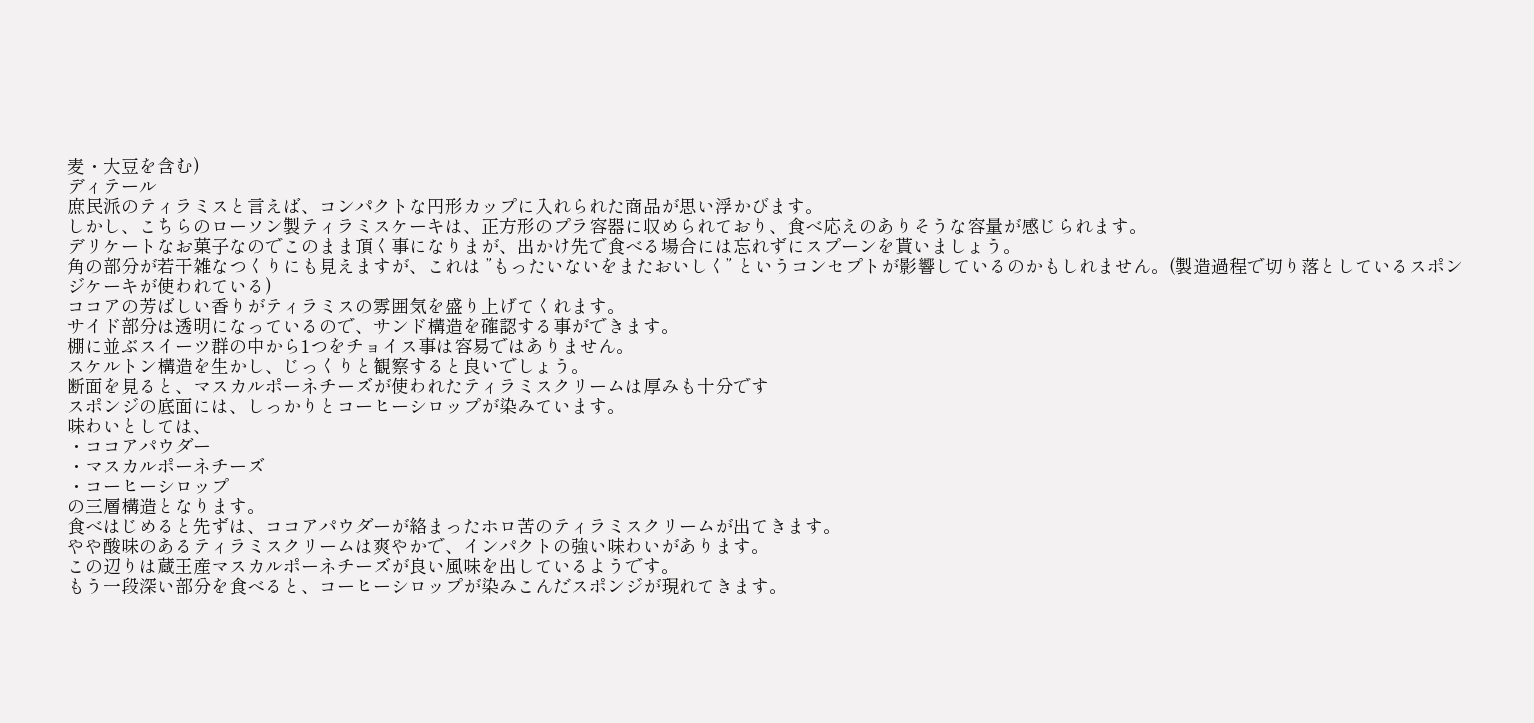麦・大豆を含む)
ディテール
庶民派のティラミスと言えば、コンパクトな円形カップに入れられた商品が思い浮かびます。
しかし、こちらのローソン製ティラミスケーキは、正方形のプラ容器に収められており、食べ応えのありそうな容量が感じられます。
デリケートなお菓子なのでこのまま頂く事になりまが、出かけ先で食べる場合には忘れずにスプーンを貰いましょう。
角の部分が若干雑なつくりにも見えますが、これは ”もったいないをまたおいしく” というコンセプトが影響しているのかもしれません。(製造過程で切り落としているスポンジケーキが使われている)
ココアの芳ばしい香りがティラミスの雰囲気を盛り上げてくれます。
サイド部分は透明になっているので、サンド構造を確認する事ができます。
棚に並ぶスイーツ群の中から1つをチョイス事は容易ではありません。
スケルトン構造を生かし、じっくりと観察すると良いでしょう。
断面を見ると、マスカルポーネチーズが使われたティラミスクリームは厚みも十分です
スポンジの底面には、しっかりとコーヒーシロップが染みています。
味わいとしては、
・ココアパウダー
・マスカルポーネチーズ
・コーヒーシロップ
の三層構造となります。
食べはじめると先ずは、ココアパウダーが絡まったホロ苦のティラミスクリームが出てきます。
やや酸味のあるティラミスクリームは爽やかで、インパクトの強い味わいがあります。
この辺りは蔵王産マスカルポーネチーズが良い風味を出しているようです。
もう一段深い部分を食べると、コーヒーシロップが染みこんだスポンジが現れてきます。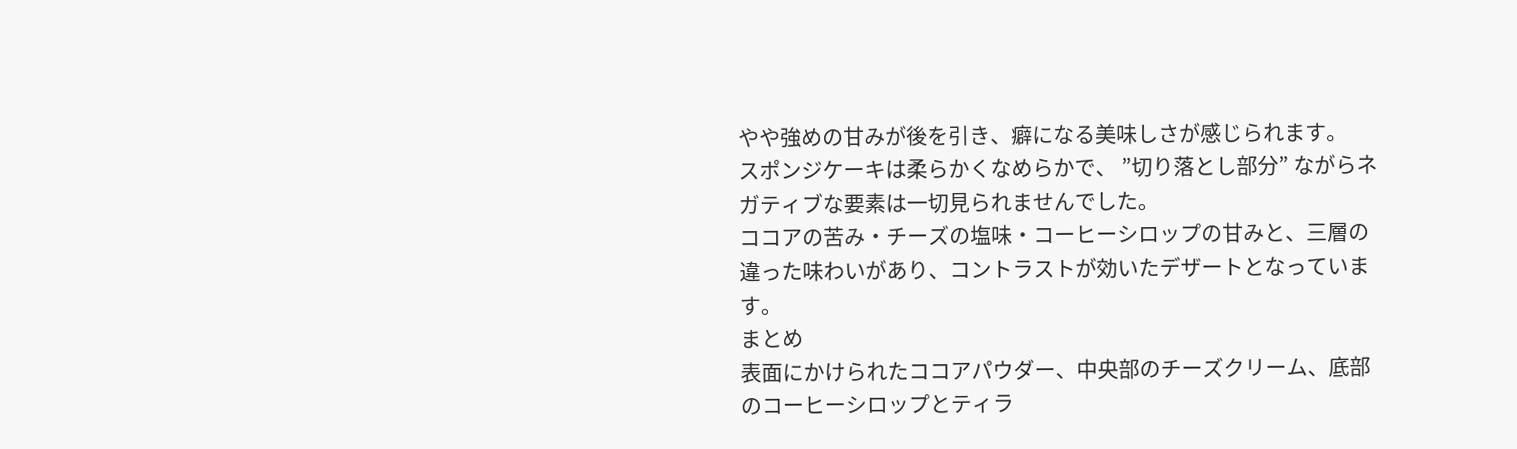やや強めの甘みが後を引き、癖になる美味しさが感じられます。
スポンジケーキは柔らかくなめらかで、 ”切り落とし部分” ながらネガティブな要素は一切見られませんでした。
ココアの苦み・チーズの塩味・コーヒーシロップの甘みと、三層の違った味わいがあり、コントラストが効いたデザートとなっています。
まとめ
表面にかけられたココアパウダー、中央部のチーズクリーム、底部のコーヒーシロップとティラ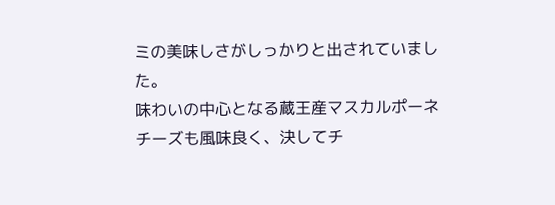ミの美味しさがしっかりと出されていました。
味わいの中心となる蔵王産マスカルポーネチーズも風味良く、決してチ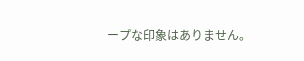ープな印象はありません。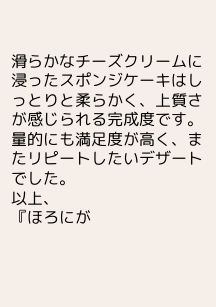滑らかなチーズクリームに浸ったスポンジケーキはしっとりと柔らかく、上質さが感じられる完成度です。
量的にも満足度が高く、またリピートしたいデザートでした。
以上、
『ほろにが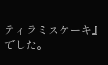ティラミスケーキ』でした。